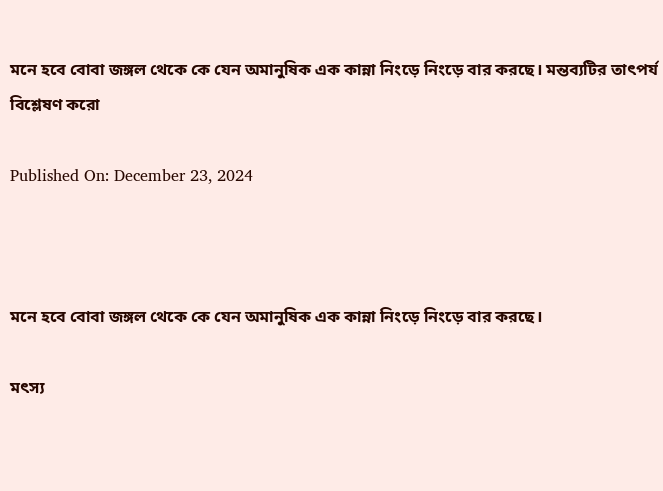মনে হবে বোবা জঙ্গল থেকে কে যেন অমানুষিক এক কান্না নিংড়ে নিংড়ে বার করছে। মন্তব্যটির তাৎপর্য বিশ্লেষণ করো

Published On: December 23, 2024



মনে হবে বোবা জঙ্গল থেকে কে যেন অমানুষিক এক কান্না নিংড়ে নিংড়ে বার করছে।

মৎস্য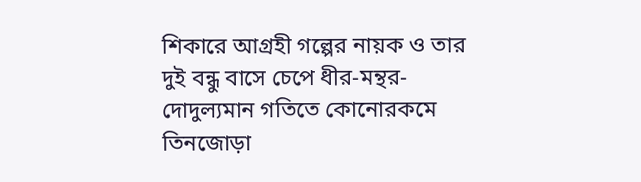শিকারে আগ্রহী গল্পের নায়ক ও তার দুই বন্ধু বাসে চেপে ধীর-মন্থর-দোদুল্যমান গতিতে কোনোরকমে তিনজোড়া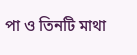পা ও তিনটি মাথা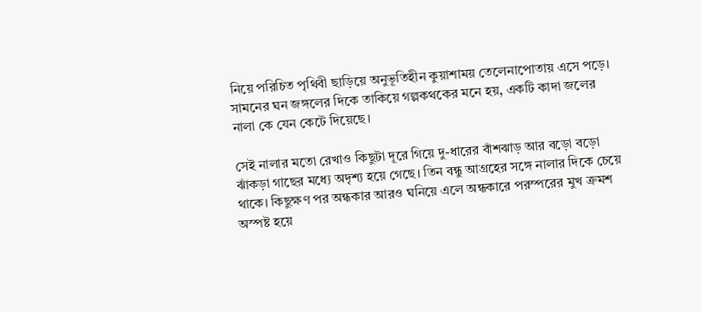নিয়ে পরিচিত পৃথিবী ছাড়িয়ে অনুভূতিহীন কুয়াশাময় তেলেনাপোতায় এসে পড়ে। সামনের ঘন জঙ্গলের দিকে তাকিয়ে গল্পকথকের মনে হয়, একটি কাদা জলের নালা কে যেন কেটে দিয়েছে।

সেই নালার মতো রেখাও কিছুটা দূরে গিয়ে দু-ধারের বাঁশঝাড় আর বড়ো বড়ো ঝাঁকড়া গাছের মধ্যে অদৃশ্য হয়ে গেছে। তিন বন্ধু আগ্রহের সঙ্গে নালার দিকে চেয়ে থাকে। কিছুক্ষণ পর অন্ধকার আরও ঘনিয়ে এলে অন্ধকারে পরস্পরের মুখ ক্রমশ অস্পষ্ট হয়ে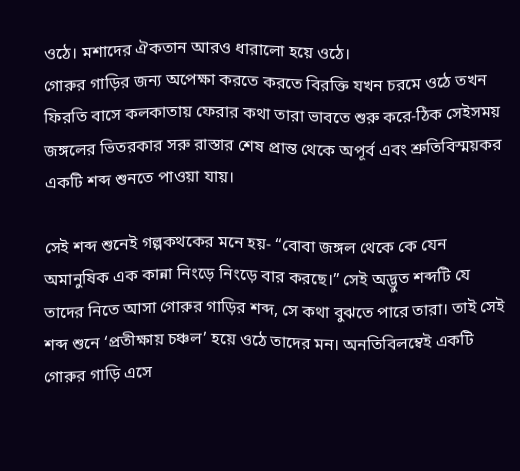ওঠে। মশাদের ঐকতান আরও ধারালো হয়ে ওঠে।
গোরুর গাড়ির জন্য অপেক্ষা করতে করতে বিরক্তি যখন চরমে ওঠে তখন ফিরতি বাসে কলকাতায় ফেরার কথা তারা ভাবতে শুরু করে-ঠিক সেইসময় জঙ্গলের ভিতরকার সরু রাস্তার শেষ প্রান্ত থেকে অপূর্ব এবং শ্রুতিবিস্ময়কর একটি শব্দ শুনতে পাওয়া যায়।

সেই শব্দ শুনেই গল্পকথকের মনে হয়- “বোবা জঙ্গল থেকে কে যেন অমানুষিক এক কান্না নিংড়ে নিংড়ে বার করছে।” সেই অদ্ভুত শব্দটি যে তাদের নিতে আসা গোরুর গাড়ির শব্দ, সে কথা বুঝতে পারে তারা। তাই সেই শব্দ শুনে ‘প্রতীক্ষায় চঞ্চল’ হয়ে ওঠে তাদের মন। অনতিবিলম্বেই একটি গোরুর গাড়ি এসে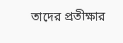তাদের প্রতীক্ষার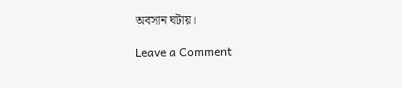অবসান ঘটায়।

Leave a Comment